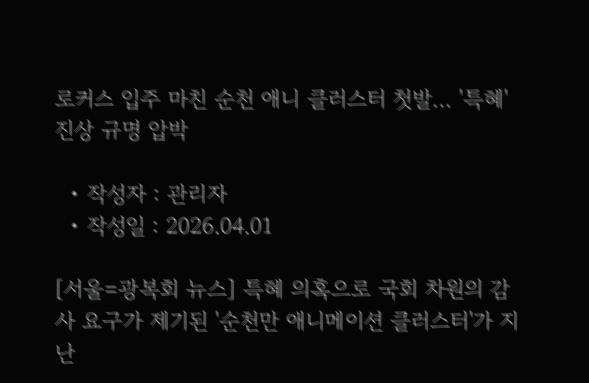로커스 입주 마친 순천 애니 클러스터 첫발… '특혜' 진상 규명 압박

  • 작성자 : 관리자
  • 작성일 : 2026.04.01

[서울=광복회 뉴스] 특혜 의혹으로 국회 차원의 감사 요구가 제기된 '순천만 애니메이션 클러스터'가 지난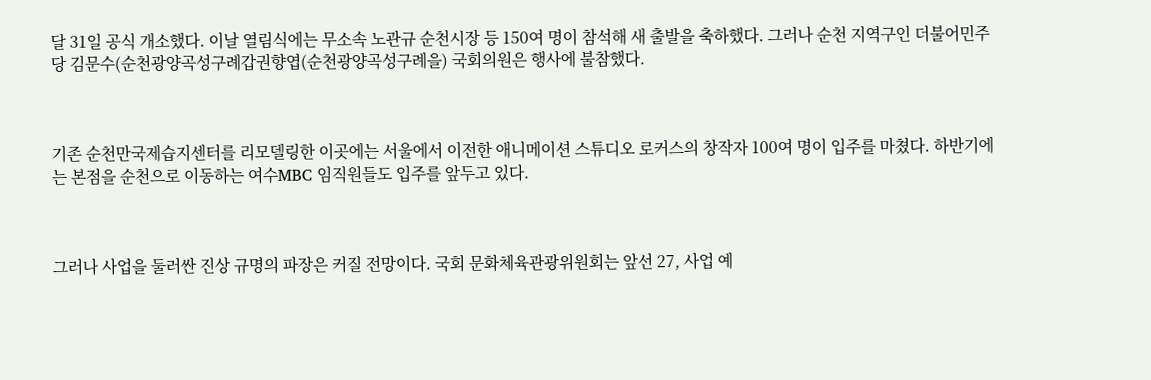달 31일 공식 개소했다. 이날 열림식에는 무소속 노관규 순천시장 등 150여 명이 참석해 새 출발을 축하했다. 그러나 순천 지역구인 더불어민주당 김문수(순천광양곡성구례갑권향엽(순천광양곡성구례을) 국회의원은 행사에 불참했다.



기존 순천만국제습지센터를 리모델링한 이곳에는 서울에서 이전한 애니메이션 스튜디오 로커스의 창작자 100여 명이 입주를 마쳤다. 하반기에는 본점을 순천으로 이동하는 여수MBC 임직원들도 입주를 앞두고 있다.



그러나 사업을 둘러싼 진상 규명의 파장은 커질 전망이다. 국회 문화체육관광위원회는 앞선 27, 사업 예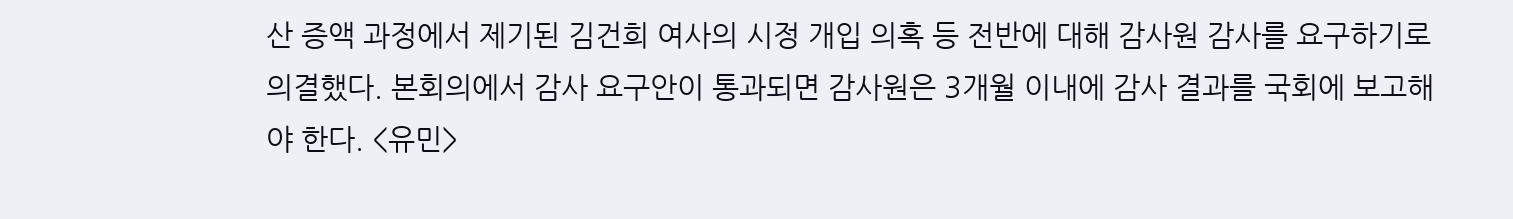산 증액 과정에서 제기된 김건희 여사의 시정 개입 의혹 등 전반에 대해 감사원 감사를 요구하기로 의결했다. 본회의에서 감사 요구안이 통과되면 감사원은 3개월 이내에 감사 결과를 국회에 보고해야 한다. <유민>